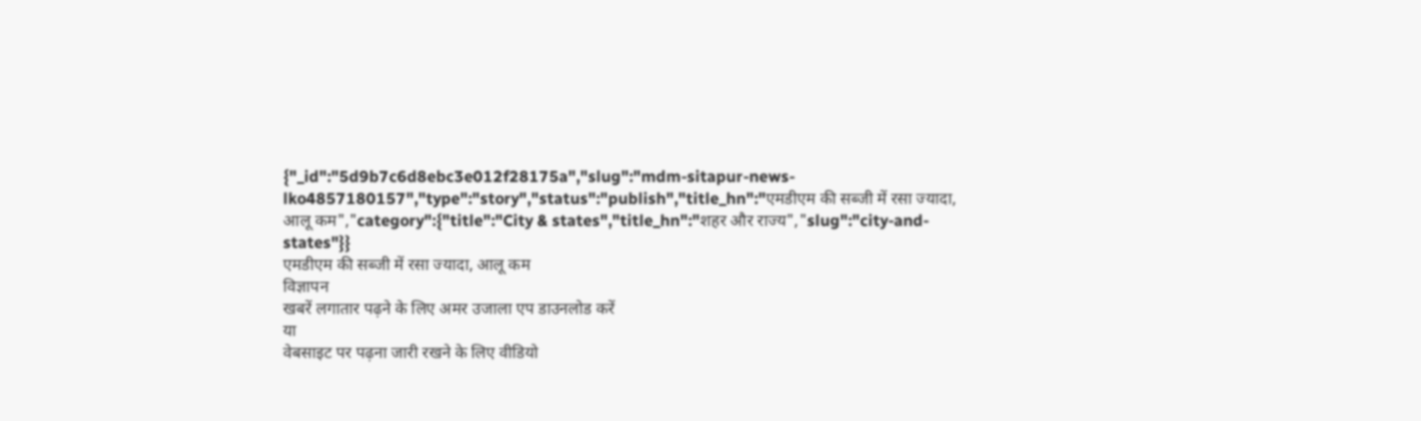{"_id":"5d9b7c6d8ebc3e012f28175a","slug":"mdm-sitapur-news-lko4857180157","type":"story","status":"publish","title_hn":"एमडीएम की सब्जी में रसा ज्यादा, आलू कम","category":{"title":"City & states","title_hn":"शहर और राज्य","slug":"city-and-states"}}
एमडीएम की सब्जी में रसा ज्यादा, आलू कम
विज्ञापन
खबरें लगातार पढ़ने के लिए अमर उजाला एप डाउनलोड करें
या
वेबसाइट पर पढ़ना जारी रखने के लिए वीडियो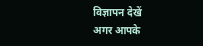विज्ञापन देखें
अगर आपके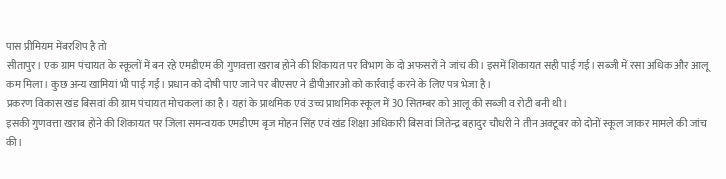पास प्रीमियम मेंबरशिप है तो
सीतापुर। एक ग्राम पंचायत के स्कूलों में बन रहे एमडीएम की गुणवत्ता खराब होने की शिकायत पर विभाग के दो अफसरों ने जांच की। इसमें शिकायत सही पाई गई। सब्जी में रसा अधिक और आलू कम मिला। कुछ अन्य खामियां भी पाई गईं। प्रधान को दोषी पाए जाने पर बीएसए ने डीपीआरओ को कार्रवाई करने के लिए पत्र भेजा है।
प्रकरण विकास खंड बिसवां की ग्राम पंचायत मोचकलां का है। यहां के प्राथमिक एवं उच्च प्राथमिक स्कूल में 30 सितम्बर को आलू की सब्जी व रोटी बनी थी।
इसकी गुणवत्ता खराब होने की शिकायत पर जिला समन्वयक एमडीएम बृज मोहन सिंह एवं खंड शिक्षा अधिकारी बिसवां जितेन्द्र बहादुर चौधरी ने तीन अक्टूबर को दोनों स्कूल जाकर मामले की जांच की।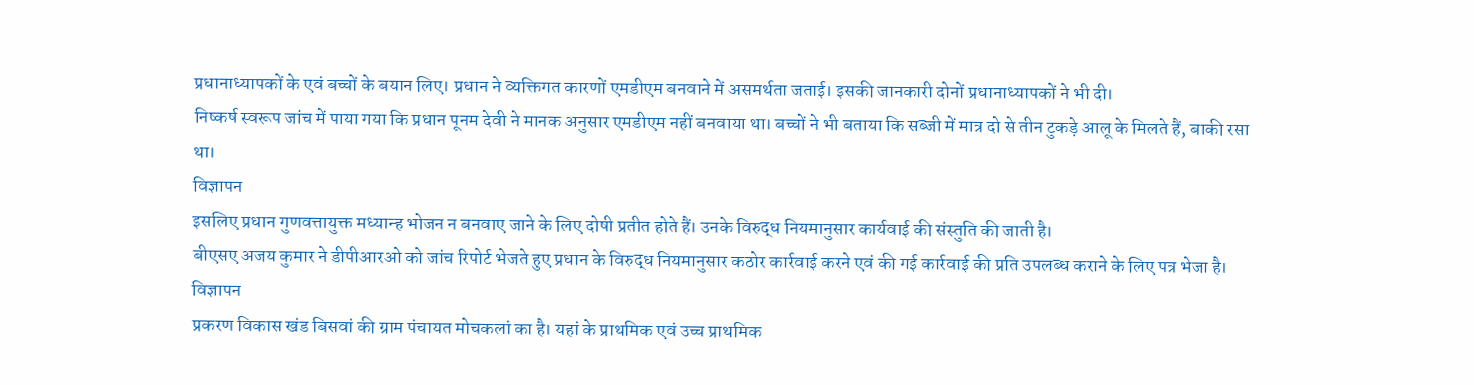प्रधानाध्यापकों के एवं बच्चों के बयान लिए। प्रधान ने व्यक्तिगत कारणों एमडीएम बनवाने में असमर्थता जताई। इसकी जानकारी दोनों प्रधानाध्यापकों ने भी दी।
निष्कर्ष स्वरूप जांच में पाया गया कि प्रधान पूनम देवी ने मानक अनुसार एमडीएम नहीं बनवाया था। बच्चों ने भी बताया कि सब्जी में मात्र दो से तीन टुकड़े आलू के मिलते हैं, बाकी रसा था।
विज्ञापन
इसलिए प्रधान गुणवत्तायुक्त मध्यान्ह भोजन न बनवाए जाने के लिए दोषी प्रतीत होते हैं। उनके विरुद्ध नियमानुसार कार्यवाई की संस्तुति की जाती है।
बीएसए अजय कुमार ने डीपीआरओ को जांच रिपोर्ट भेजते हुए प्रधान के विरुद्ध नियमानुसार कठोर कार्रवाई करने एवं की गई कार्रवाई की प्रति उपलब्ध कराने के लिए पत्र भेजा है।
विज्ञापन
प्रकरण विकास खंड बिसवां की ग्राम पंचायत मोचकलां का है। यहां के प्राथमिक एवं उच्च प्राथमिक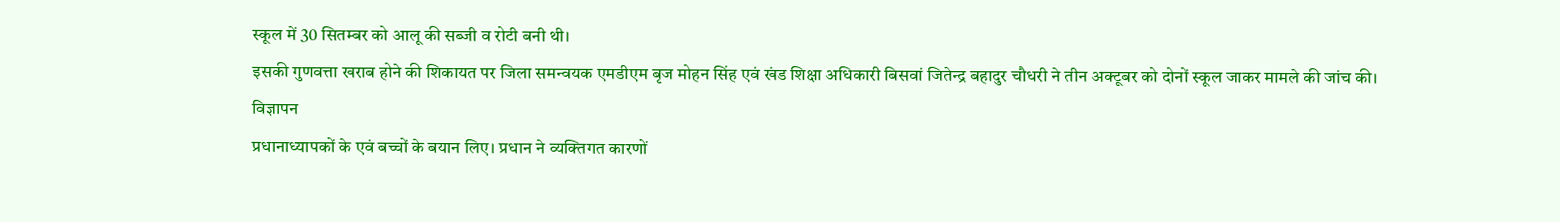स्कूल में 30 सितम्बर को आलू की सब्जी व रोटी बनी थी।
इसकी गुणवत्ता खराब होने की शिकायत पर जिला समन्वयक एमडीएम बृज मोहन सिंह एवं खंड शिक्षा अधिकारी बिसवां जितेन्द्र बहादुर चौधरी ने तीन अक्टूबर को दोनों स्कूल जाकर मामले की जांच की।
विज्ञापन
प्रधानाध्यापकों के एवं बच्चों के बयान लिए। प्रधान ने व्यक्तिगत कारणों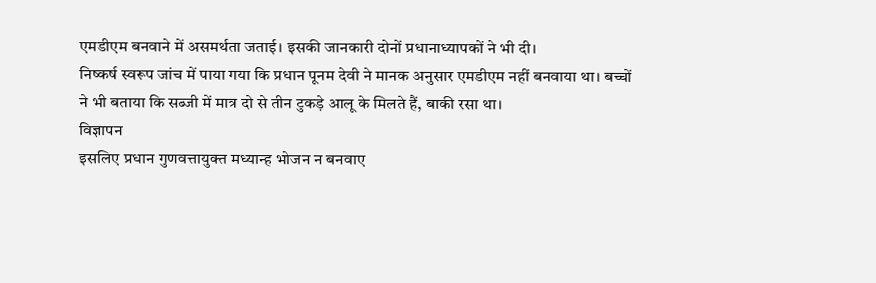एमडीएम बनवाने में असमर्थता जताई। इसकी जानकारी दोनों प्रधानाध्यापकों ने भी दी।
निष्कर्ष स्वरूप जांच में पाया गया कि प्रधान पूनम देवी ने मानक अनुसार एमडीएम नहीं बनवाया था। बच्चों ने भी बताया कि सब्जी में मात्र दो से तीन टुकड़े आलू के मिलते हैं, बाकी रसा था।
विज्ञापन
इसलिए प्रधान गुणवत्तायुक्त मध्यान्ह भोजन न बनवाए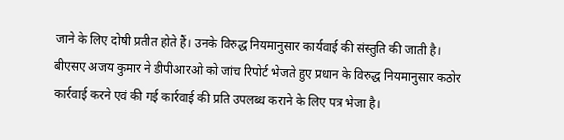जाने के लिए दोषी प्रतीत होते हैं। उनके विरुद्ध नियमानुसार कार्यवाई की संस्तुति की जाती है।
बीएसए अजय कुमार ने डीपीआरओ को जांच रिपोर्ट भेजते हुए प्रधान के विरुद्ध नियमानुसार कठोर कार्रवाई करने एवं की गई कार्रवाई की प्रति उपलब्ध कराने के लिए पत्र भेजा है।